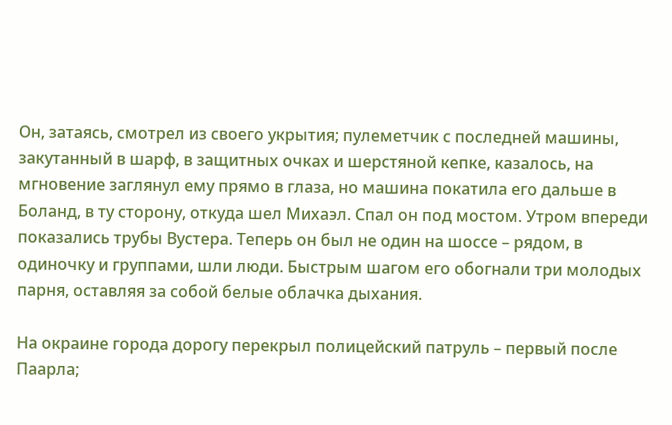Он, затаясь, смотрел из своего укрытия; пулеметчик с последней машины, закутанный в шарф, в защитных очках и шерстяной кепке, казалось, на мгновение заглянул ему прямо в глаза, но машина покатила его дальше в Боланд, в ту сторону, откуда шел Михаэл. Спал он под мостом. Утром впереди показались трубы Вустера. Теперь он был не один на шоссе – рядом, в одиночку и группами, шли люди. Быстрым шагом его обогнали три молодых парня, оставляя за собой белые облачка дыхания.

На окраине города дорогу перекрыл полицейский патруль – первый после Паарла;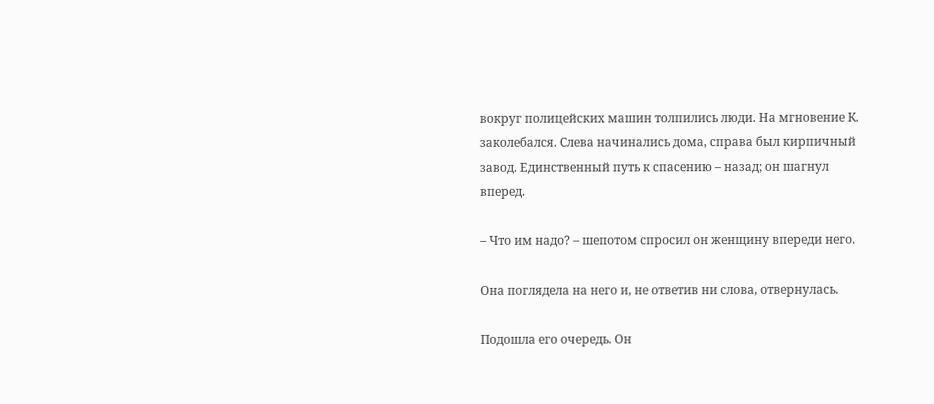вокруг полицейских машин толпились люди. На мгновение К. заколебался. Слева начинались дома, справа был кирпичный завод. Единственный путь к спасению – назад; он шагнул вперед.

– Что им надо? – шепотом спросил он женщину впереди него.

Она поглядела на него и, не ответив ни слова, отвернулась.

Подошла его очередь. Он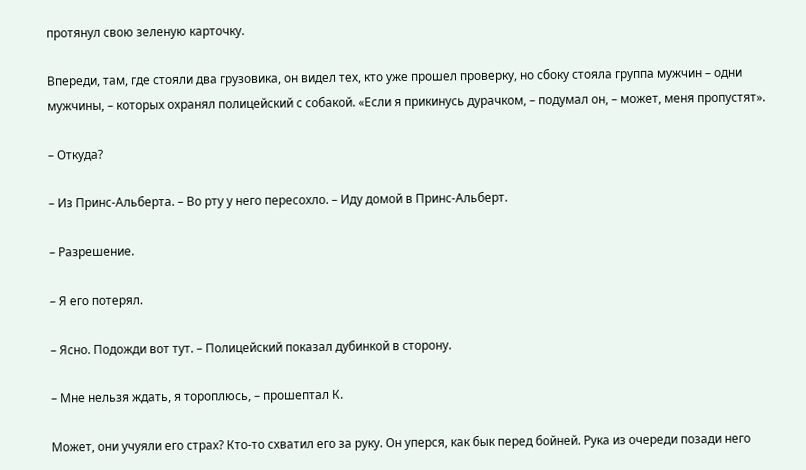протянул свою зеленую карточку.

Впереди, там, где стояли два грузовика, он видел тех, кто уже прошел проверку, но сбоку стояла группа мужчин – одни мужчины, – которых охранял полицейский с собакой. «Если я прикинусь дурачком, – подумал он, – может, меня пропустят».

– Откуда?

– Из Принс-Альберта. – Во рту у него пересохло. – Иду домой в Принс-Альберт.

– Разрешение.

– Я его потерял.

– Ясно. Подожди вот тут. – Полицейский показал дубинкой в сторону.

– Мне нельзя ждать, я тороплюсь, – прошептал К.

Может, они учуяли его страх? Кто-то схватил его за руку. Он уперся, как бык перед бойней. Рука из очереди позади него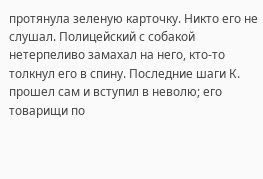протянула зеленую карточку. Никто его не слушал. Полицейский с собакой нетерпеливо замахал на него, кто-то толкнул его в спину. Последние шаги К. прошел сам и вступил в неволю; его товарищи по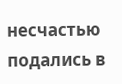несчастью подались в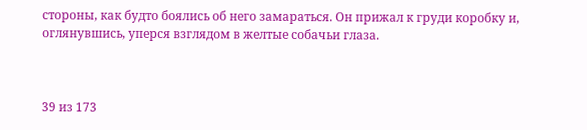стороны, как будто боялись об него замараться. Он прижал к груди коробку и, оглянувшись, уперся взглядом в желтые собачьи глаза.



39 из 173